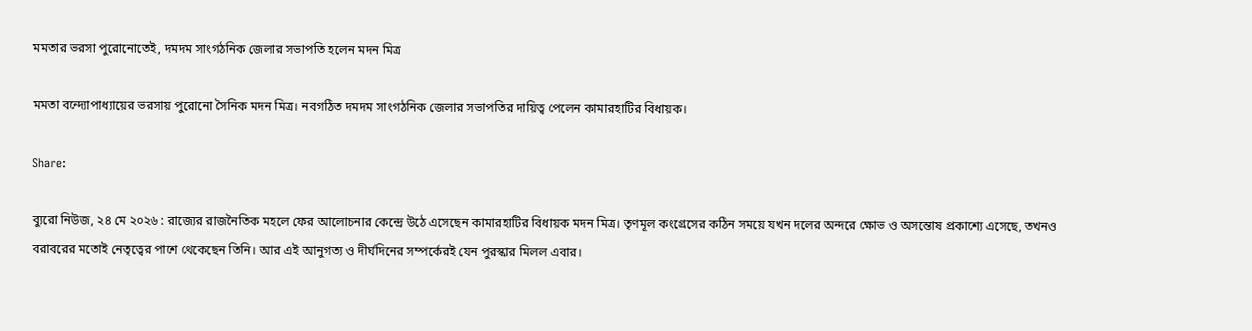মমতার ভরসা পুরোনোতেই, দমদম সাংগঠনিক জেলার সভাপতি হলেন মদন মিত্র

মমতা বন্দ্যোপাধ্যায়ের ভরসায় পুরোনো সৈনিক মদন মিত্র। নবগঠিত দমদম সাংগঠনিক জেলার সভাপতির দায়িত্ব পেলেন কামারহাটির বিধায়ক।

Share:

ব্যুরো নিউজ, ২৪ মে ২০২৬ : রাজ্যের রাজনৈতিক মহলে ফের আলোচনার কেন্দ্রে উঠে এসেছেন কামারহাটির বিধায়ক মদন মিত্র। তৃণমূল কংগ্রেসের কঠিন সময়ে যখন দলের অন্দরে ক্ষোভ ও অসন্তোষ প্রকাশ্যে এসেছে, তখনও বরাবরের মতোই নেতৃত্বের পাশে থেকেছেন তিনি। আর এই আনুগত্য ও দীর্ঘদিনের সম্পর্কেরই যেন পুরস্কার মিলল এবার।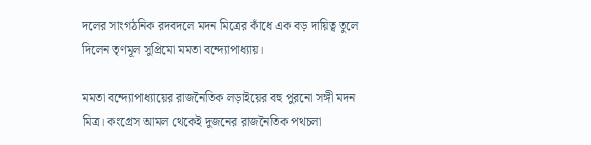দলের সাংগঠনিক রদবদলে মদন মিত্রের কাঁধে এক বড় দায়িত্ব তুলে দিলেন তৃণমূল সুপ্রিমো মমতা বন্দ্যোপাধ্যায়।

মমতা বন্দ্যোপাধ্যায়ের রাজনৈতিক লড়াইয়ের বহু পুরনো সঙ্গী মদন মিত্র। কংগ্রেস আমল থেকেই দুজনের রাজনৈতিক পথচলা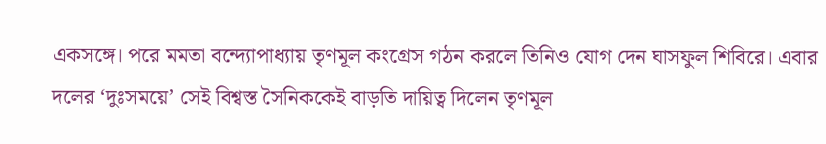একসঙ্গে। পরে মমতা বন্দ্যোপাধ্যায় তৃণমূল কংগ্রেস গঠন করলে তিনিও যোগ দেন ঘাসফুল শিবিরে। এবার দলের ‘দুঃসময়ে’ সেই বিশ্বস্ত সৈনিককেই বাড়তি দায়িত্ব দিলেন তৃণমূল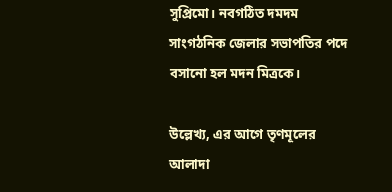সুপ্রিমো। নবগঠিত দমদম সাংগঠনিক জেলার সভাপতির পদে বসানো হল মদন মিত্রকে।

উল্লেখ্য, এর আগে তৃণমূলের আলাদা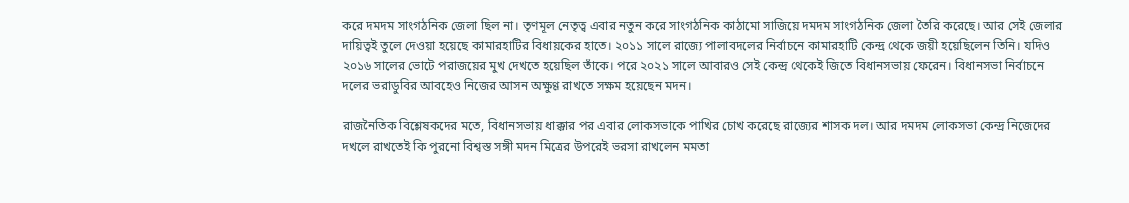করে দমদম সাংগঠনিক জেলা ছিল না। তৃণমূল নেতৃত্ব এবার নতুন করে সাংগঠনিক কাঠামো সাজিয়ে দমদম সাংগঠনিক জেলা তৈরি করেছে। আর সেই জেলার দায়িত্বই তুলে দেওয়া হয়েছে কামারহাটির বিধায়কের হাতে। ২০১১ সালে রাজ্যে পালাবদলের নির্বাচনে কামারহাটি কেন্দ্র থেকে জয়ী হয়েছিলেন তিনি। যদিও ২০১৬ সালের ভোটে পরাজয়ের মুখ দেখতে হয়েছিল তাঁকে। পরে ২০২১ সালে আবারও সেই কেন্দ্র থেকেই জিতে বিধানসভায় ফেরেন। বিধানসভা নির্বাচনে দলের ভরাডুবির আবহেও নিজের আসন অক্ষুণ্ণ রাখতে সক্ষম হয়েছেন মদন।

রাজনৈতিক বিশ্লেষকদের মতে, বিধানসভায় ধাক্কার পর এবার লোকসভাকে পাখির চোখ করেছে রাজ্যের শাসক দল। আর দমদম লোকসভা কেন্দ্র নিজেদের দখলে রাখতেই কি পুরনো বিশ্বস্ত সঙ্গী মদন মিত্রের উপরেই ভরসা রাখলেন মমতা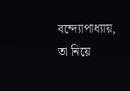বন্দ্যোপাধ্যায়, তা নিয়ে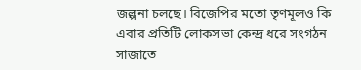জল্পনা চলছে। বিজেপির মতো তৃণমূলও কি এবার প্রতিটি লোকসভা কেন্দ্র ধরে সংগঠন সাজাতে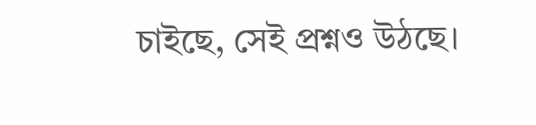চাইছে, সেই প্রশ্নও উঠছে।